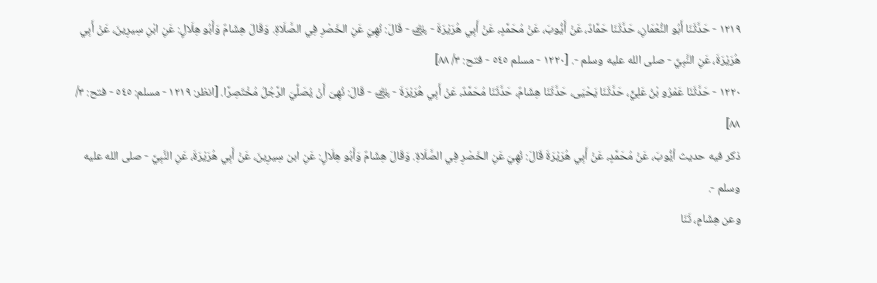١٢١٩ - حَدَّثَنَا أَبُو النُّعْمَانِ، حَدَّثَنَا حَمَّادٌ، عَنْ أَيُّوبَ، عَنْ مُحَمَّدٍ، عَنْ أَبِي هُرَيْرَةَ - ﵁ - قَالَ: نُهِيَ عَنِ الخَصْرِ فِي الصَّلَاةِ. وَقَالَ هِشَامٌ وَأَبُو هِلَالٍ: عَنِ ابْنِ سِيرِينَ، عَنْ أَبِي هُرَيْرَةَ، عَنِ النَّبِيِّ - صلى الله عليه وسلم -. [١٢٢٠ - مسلم ٥٤٥ - فتح: ٣/ ٨٨]
١٢٢٠ - حَدَّثَنَا عَمْرُو بْنُ عَلِيٍّ، حَدَّثَنَا يَحْيَى، حَدَّثَنَا هِشَامٌ، حَدَّثَنَا مُحَمَّدٌ، عَنْ أَبِي هُرَيْرَةَ - ﵁ - قَالَ: نُهِىَ أَنْ يُصَلِّيَ الرَّجُلُ مُخْتَصِرًا. [انظر: ١٢١٩ - مسلم: ٥٤٥ - فتح: ٣/ ٨٨]
ذكر فيه حديث أيُّوبَ، عَنْ مُحَمَّدٍ، عَنْ أَبِي هُرَيْرَةَ قَالَ: نُهِيَ عَنِ الخَصْرِ فِي الصَّلَاةِ. وَقَالَ هِشَامٌ وَأَبُو هِلَالٍ: عَنِ ابن سِيرِينَ، عَنْ أَبِي هُرَيْرَةَ، عَنِ النَّبِيَّ - صلى الله عليه وسلم -.
وعن هِشَامٍ، ثَنَا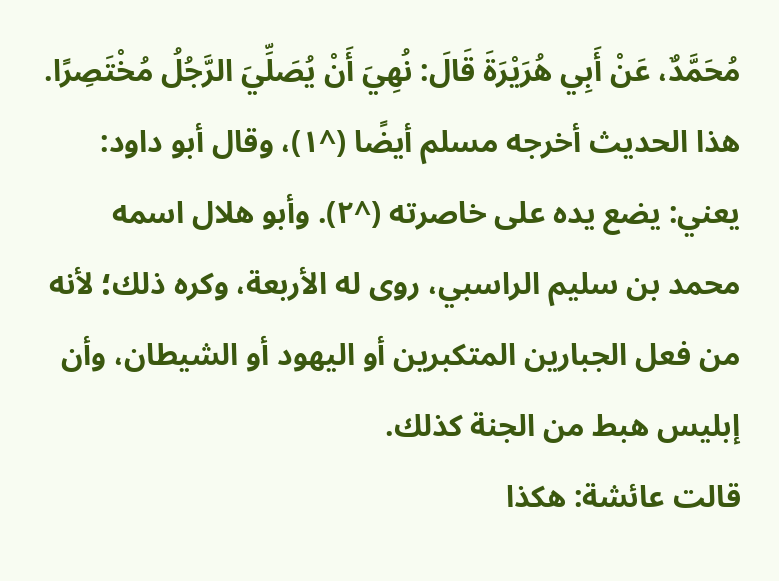مُحَمَّدٌ، عَنْ أَبِي هُرَيْرَةَ قَالَ: نُهِيَ أَنْ يُصَلِّيَ الرَّجُلُ مُخْتَصِرًا.
هذا الحديث أخرجه مسلم أيضًا (^١)، وقال أبو داود: يعني: يضع يده على خاصرته (^٢). وأبو هلال اسمه محمد بن سليم الراسبي، روى له الأربعة، وكره ذلك؛ لأنه من فعل الجبارين المتكبرين أو اليهود أو الشيطان، وأن إبليس هبط من الجنة كذلك.
قالت عائشة: هكذا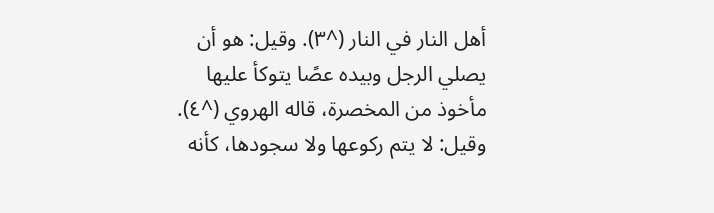أهل النار في النار (^٣). وقيل: هو أن يصلي الرجل وبيده عصًا يتوكأ عليها مأخوذ من المخصرة، قاله الهروي (^٤).
وقيل: لا يتم ركوعها ولا سجودها، كأنه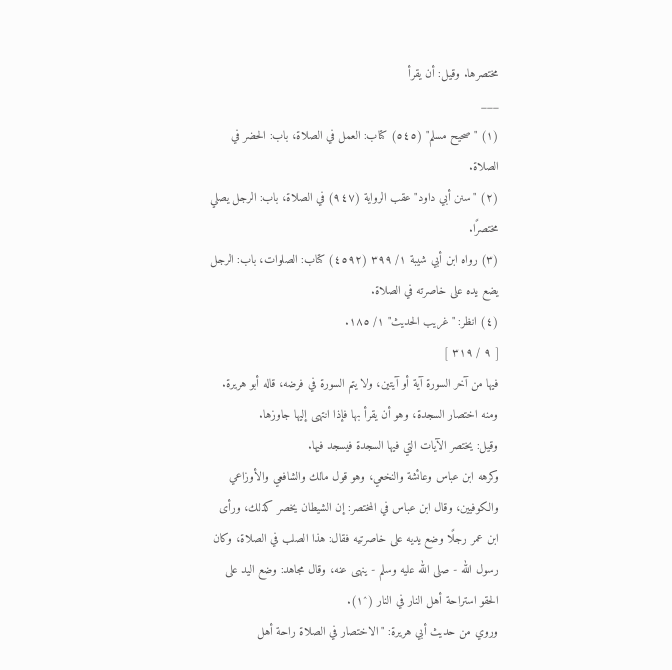مختصرها. وقيل: أن يقرأ
___
(١) "صحيح مسلم" (٥٤٥) كتاب: العمل في الصلاة، باب: الحضر في الصلاة.
(٢) "سنن أبي داود" عقب الرواية (٩٤٧) في الصلاة، باب: الرجل يصلي مختصرًا.
(٣) رواه ابن أبي شيبة ١/ ٣٩٩ (٤٥٩٢) كتاب: الصلوات، باب: الرجل يضع يده على خاصرته في الصلاة.
(٤) انظر: "غريب الحديث" ١/ ١٨٥.
[ ٩ / ٣١٩ ]
فيها من آخر السورة آية أو آيتين، ولا يتم السورة في فرضه، قاله أبو هريرة. ومنه اختصار السجدة، وهو أن يقرأ بها فإذا انتهى إليها جاوزها.
وقيل: يختصر الآيات التي فيها السجدة فيسجد فيها.
وكرهه ابن عباس وعائشة والنخعي، وهو قول مالك والشافعي والأوزاعي والكوفيين، وقال ابن عباس في المختصر: إن الشيطان يخصر كذلك، ورأى ابن عمر رجلًا وضع يديه على خاصرتيه فقال: هذا الصلب في الصلاة، وكان رسول الله - صلى الله عليه وسلم - ينهى عنه، وقال مجاهد: وضع اليد على الحقو استراحة أهل النار في النار (^١).
وروي من حديث أبي هريرة: "الاختصار في الصلاة راحة أهل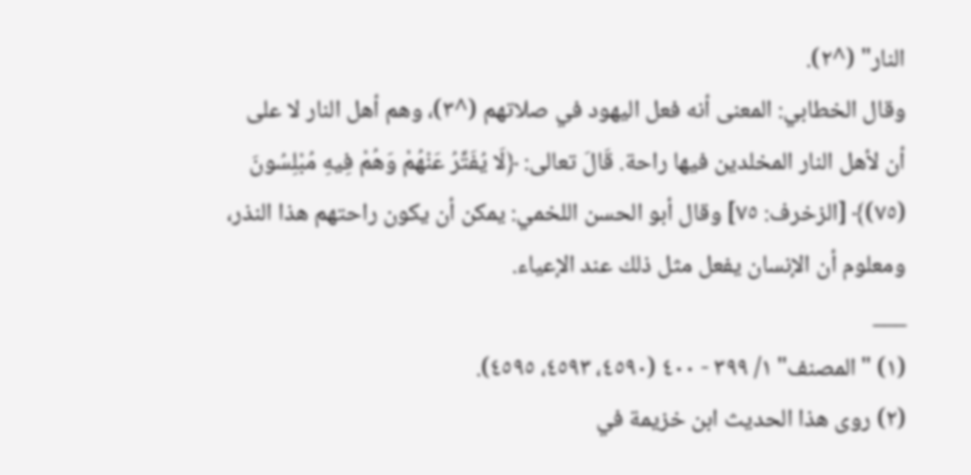النار" (^٢).
وقال الخطابي: المعنى أنه فعل اليهود في صلاتهم (^٣)، وهم أهل النار لا على أن لأهل النار المخلدين فيها راحة. قَالَ تعالى: ﴿لَا يُفَتَّرُ عَنْهُمْ وَهُمْ فِيهِ مُبْلِسُونَ (٧٥)﴾ [الزخرف: ٧٥] وقال أبو الحسن اللخمي: يمكن أن يكون راحتهم هذا النذر، ومعلوم أن الإنسان يفعل مثل ذلك عند الإعياء.
___
(١) "المصنف" ١/ ٣٩٩ - ٤٠٠ (٤٥٩٠، ٤٥٩٣، ٤٥٩٥).
(٢) روى هذا الحديث ابن خزيمة في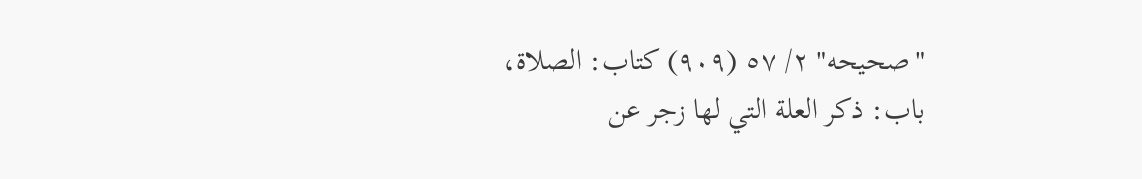"صحيحه" ٢/ ٥٧ (٩٠٩) كتاب: الصلاة، باب: ذكر العلة التي لها زجر عن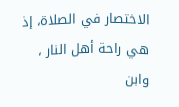الاختصار في الصلاة، إذ هي راحة أهل النار ، وابن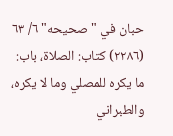حبان في "صحيحه" ٦/ ٦٣ (٢٢٨٦) كتاب: الصلاة، باب: ما يكره للمصلي وما لا يكره، والطبراني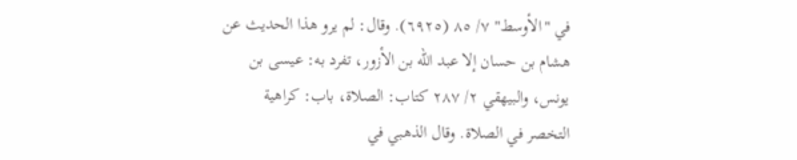في "الأوسط" ٧/ ٨٥ (٦٩٢٥). وقال: لم يرو هذا الحديث عن هشام بن حسان إلا عبد الله بن الأزور، تفرد به: عيسى بن يونس، والبيهقي ٢/ ٢٨٧ كتاب: الصلاة، باب: كراهية التخصر في الصلاة. وقال الذهبي في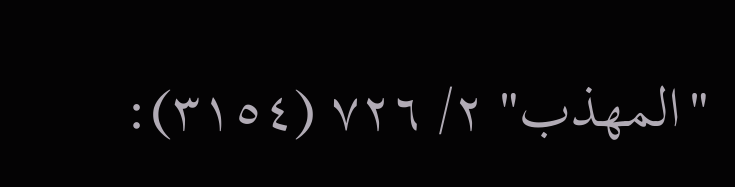"المهذب" ٢/ ٧٢٦ (٣١٥٤):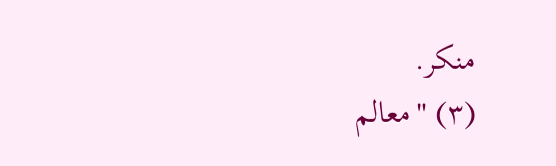منكر.
(٣) "معالم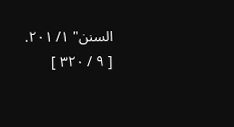السنن" ١/ ٢٠١.
[ ٩ / ٣٢٠ ]